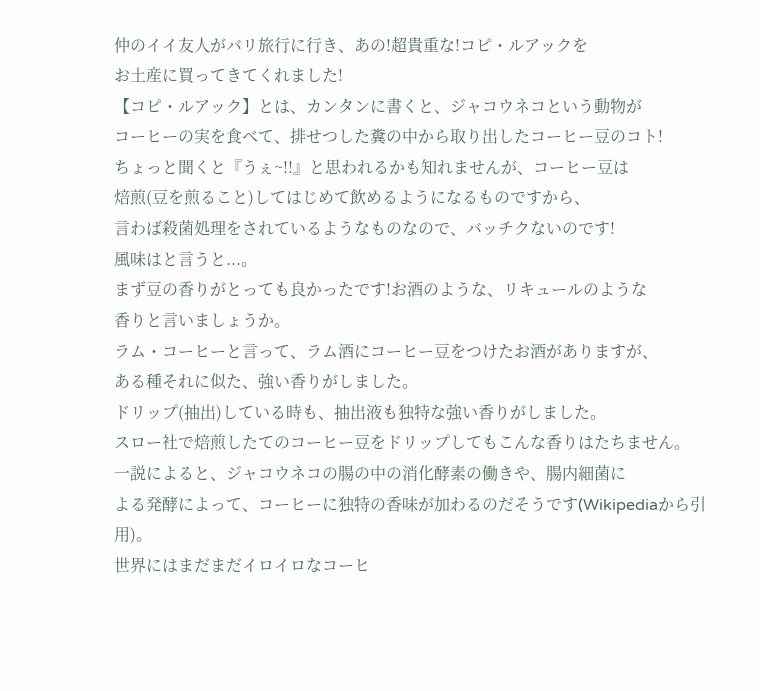仲のイイ友人がバリ旅行に行き、あの!超貴重な!コピ・ルアックを
お土産に買ってきてくれました!
【コピ・ルアック】とは、カンタンに書くと、ジャコウネコという動物が
コーヒーの実を食べて、排せつした糞の中から取り出したコーヒー豆のコト!
ちょっと聞くと『うぇ~!!』と思われるかも知れませんが、コーヒー豆は
焙煎(豆を煎ること)してはじめて飲めるようになるものですから、
言わば殺菌処理をされているようなものなので、バッチクないのです!
風味はと言うと...。
まず豆の香りがとっても良かったです!お酒のような、リキュールのような
香りと言いましょうか。
ラム・コーヒーと言って、ラム酒にコーヒー豆をつけたお酒がありますが、
ある種それに似た、強い香りがしました。
ドリップ(抽出)している時も、抽出液も独特な強い香りがしました。
スロー社で焙煎したてのコーヒー豆をドリップしてもこんな香りはたちません。
一説によると、ジャコウネコの腸の中の消化酵素の働きや、腸内細菌に
よる発酵によって、コーヒーに独特の香味が加わるのだそうです(Wikipediaから引用)。
世界にはまだまだイロイロなコーヒ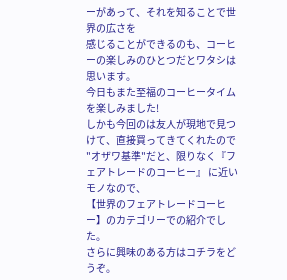ーがあって、それを知ることで世界の広さを
感じることができるのも、コーヒーの楽しみのひとつだとワタシは思います。
今日もまた至福のコーヒータイムを楽しみました!
しかも今回のは友人が現地で見つけて、直接買ってきてくれたので
"オザワ基準"だと、限りなく『フェアトレードのコーヒー』 に近いモノなので、
【世界のフェアトレードコーヒー】のカテゴリーでの紹介でした。
さらに興味のある方はコチラをどうぞ。